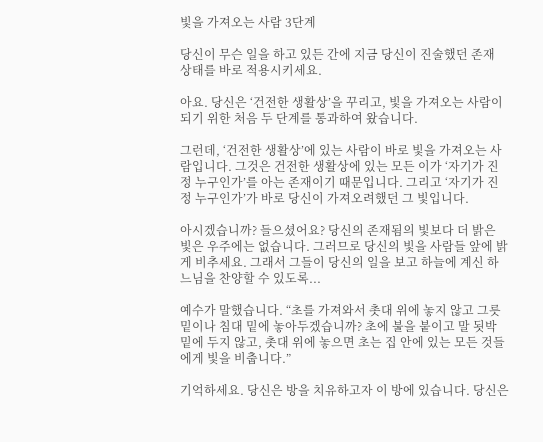빛을 가져오는 사람 3단계

당신이 무슨 일을 하고 있든 간에 지금 당신이 진술했던 존재 상태를 바로 적용시키세요.

아요. 당신은 ‘건전한 생활상’을 꾸리고, 빛을 가져오는 사람이 되기 위한 처음 두 단계를 통과하여 왔습니다.

그런데, ‘건전한 생활상’에 있는 사람이 바로 빛을 가져오는 사람입니다. 그것은 건전한 생활상에 있는 모든 이가 ‘자기가 진정 누구인가’를 아는 존재이기 때문입니다. 그리고 ‘자기가 진정 누구인가’가 바로 당신이 가져오려했던 그 빛입니다.

아시겠습니까? 들으셨어요? 당신의 존재됨의 빛보다 더 밝은 빛은 우주에는 없습니다. 그러므로 당신의 빛을 사람들 앞에 밝게 비추세요. 그래서 그들이 당신의 일을 보고 하늘에 계신 하느님을 찬양할 수 있도록...

예수가 말했습니다. “초를 가져와서 촛대 위에 놓지 않고 그릇 밑이나 침대 밑에 놓아두겠습니까? 초에 불을 붙이고 말 됫박 밑에 두지 않고, 촛대 위에 놓으면 초는 집 안에 있는 모든 것들에게 빛을 비춥니다.”

기억하세요. 당신은 방을 치유하고자 이 방에 있습니다. 당신은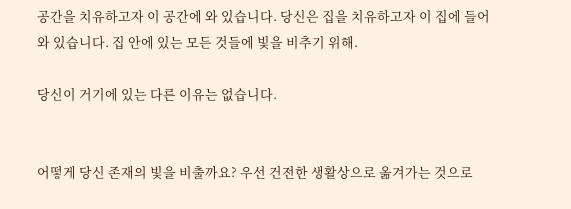공간을 치유하고자 이 공간에 와 있습니다. 당신은 집을 치유하고자 이 집에 들어와 있습니다. 집 안에 있는 모든 것들에 빛을 비추기 위해.

당신이 거기에 있는 다른 이유는 없습니다.


어떻게 당신 존재의 빛을 비출까요? 우선 건전한 생활상으로 옮겨가는 것으로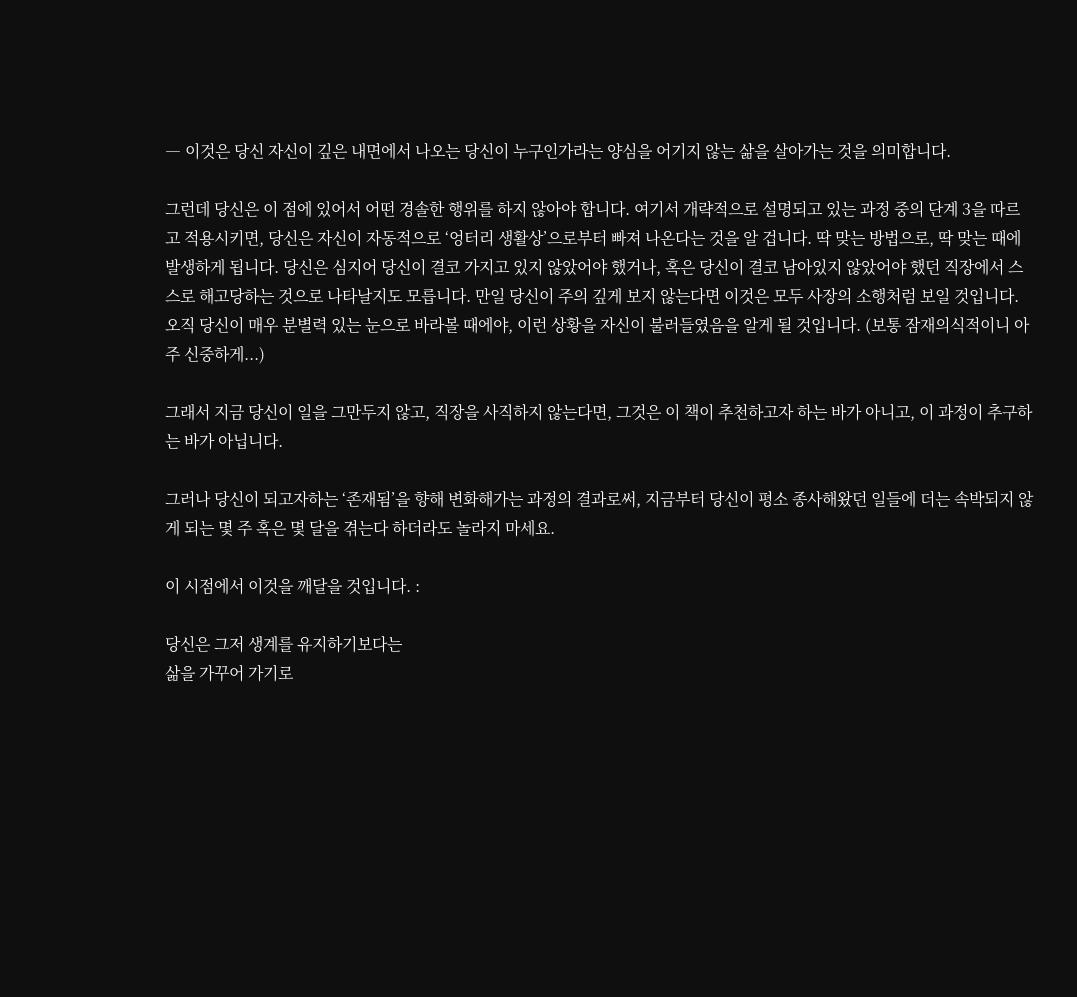― 이것은 당신 자신이 깊은 내면에서 나오는 당신이 누구인가라는 양심을 어기지 않는 삶을 살아가는 것을 의미합니다.

그런데 당신은 이 점에 있어서 어떤 경솔한 행위를 하지 않아야 합니다. 여기서 개략적으로 설명되고 있는 과정 중의 단계 3을 따르고 적용시키면, 당신은 자신이 자동적으로 ‘엉터리 생활상’으로부터 빠져 나온다는 것을 알 겁니다. 딱 맞는 방법으로, 딱 맞는 때에 발생하게 됩니다. 당신은 심지어 당신이 결코 가지고 있지 않았어야 했거나, 혹은 당신이 결코 남아있지 않았어야 했던 직장에서 스스로 해고당하는 것으로 나타날지도 모릅니다. 만일 당신이 주의 깊게 보지 않는다면 이것은 모두 사장의 소행처럼 보일 것입니다. 오직 당신이 매우 분별력 있는 눈으로 바라볼 때에야, 이런 상황을 자신이 불러들였음을 알게 될 것입니다. (보통 잠재의식적이니 아주 신중하게...)

그래서 지금 당신이 일을 그만두지 않고, 직장을 사직하지 않는다면, 그것은 이 책이 추천하고자 하는 바가 아니고, 이 과정이 추구하는 바가 아닙니다.

그러나 당신이 되고자하는 ‘존재됨’을 향해 변화해가는 과정의 결과로써, 지금부터 당신이 평소 종사해왔던 일들에 더는 속박되지 않게 되는 몇 주 혹은 몇 달을 겪는다 하더라도 놀라지 마세요.

이 시점에서 이것을 깨달을 것입니다. :

당신은 그저 생계를 유지하기보다는
삶을 가꾸어 가기로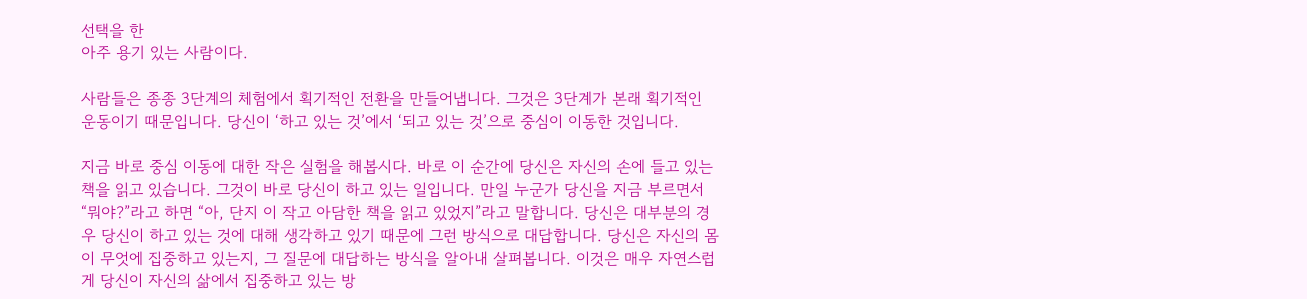선택을 한
아주 용기 있는 사람이다.

사람들은 종종 3단계의 체험에서 획기적인 전환을 만들어냅니다. 그것은 3단계가 본래 획기적인 운동이기 때문입니다. 당신이 ‘하고 있는 것’에서 ‘되고 있는 것’으로 중심이 이동한 것입니다.

지금 바로 중심 이동에 대한 작은 실험을 해봅시다. 바로 이 순간에 당신은 자신의 손에 들고 있는 책을 읽고 있습니다. 그것이 바로 당신이 하고 있는 일입니다. 만일 누군가 당신을 지금 부르면서 “뭐야?”라고 하면 “아, 단지 이 작고 아담한 책을 읽고 있었지”라고 말합니다. 당신은 대부분의 경우 당신이 하고 있는 것에 대해 생각하고 있기 때문에 그런 방식으로 대답합니다. 당신은 자신의 몸이 무엇에 집중하고 있는지, 그 질문에 대답하는 방식을 알아내 살펴봅니다. 이것은 매우 자연스럽게 당신이 자신의 삶에서 집중하고 있는 방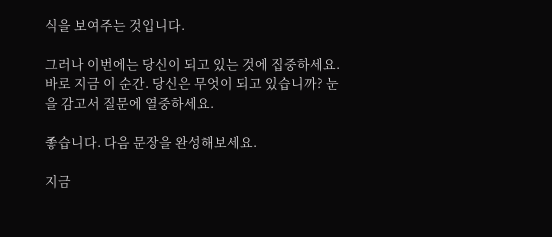식을 보여주는 것입니다.

그러나 이번에는 당신이 되고 있는 것에 집중하세요. 바로 지금 이 순간. 당신은 무엇이 되고 있습니까? 눈을 감고서 질문에 열중하세요.

좋습니다. 다음 문장을 완성해보세요.

지금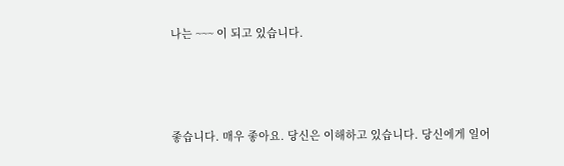나는 ~~~ 이 되고 있습니다.





좋습니다. 매우 좋아요. 당신은 이해하고 있습니다. 당신에게 일어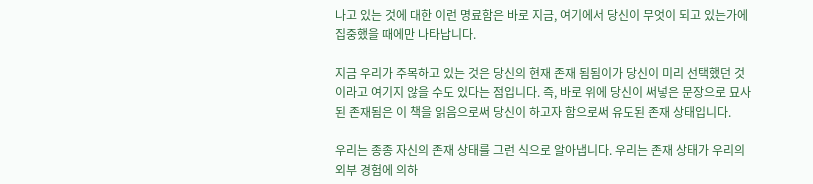나고 있는 것에 대한 이런 명료함은 바로 지금, 여기에서 당신이 무엇이 되고 있는가에 집중했을 때에만 나타납니다.

지금 우리가 주목하고 있는 것은 당신의 현재 존재 됨됨이가 당신이 미리 선택했던 것이라고 여기지 않을 수도 있다는 점입니다. 즉, 바로 위에 당신이 써넣은 문장으로 묘사된 존재됨은 이 책을 읽음으로써 당신이 하고자 함으로써 유도된 존재 상태입니다.

우리는 종종 자신의 존재 상태를 그런 식으로 알아냅니다. 우리는 존재 상태가 우리의 외부 경험에 의하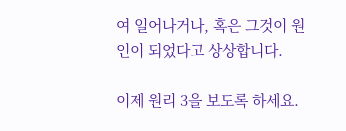여 일어나거나, 혹은 그것이 원인이 되었다고 상상합니다.

이제 원리 3을 보도록 하세요.